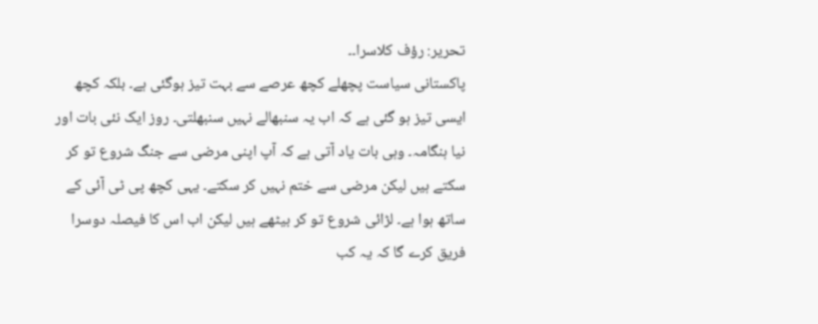تحریر: رؤف کلاسرا۔۔
پاکستانی سیاست پچھلے کچھ عرصے سے بہت تیز ہوگئی ہے۔ بلکہ کچھ ایسی تیز ہو گئی ہے کہ اب یہ سنبھالے نہیں سنبھلتی۔ روز ایک نئی بات اور نیا ہنگامہ۔ وہی بات یاد آتی ہے کہ آپ اپنی مرضی سے جنگ شروع تو کر سکتے ہیں لیکن مرضی سے ختم نہیں کر سکتے۔ یہی کچھ پی ٹی آئی کے ساتھ ہوا ہے۔ لڑائی شروع تو کر بیٹھے ہیں لیکن اب اس کا فیصلہ دوسرا فریق کرے گا کہ یہ کب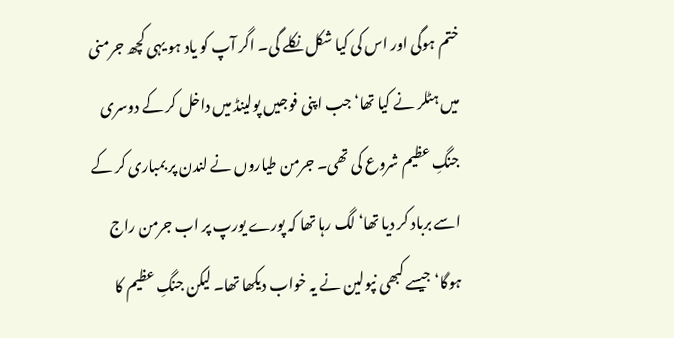ختم ہوگی اور اس کی کیا شکل نکلے گی۔ اگر آپ کو یاد ہو یہی کچھ جرمنی میں ہٹلر نے کیا تھا‘ جب اپنی فوجیں پولینڈ میں داخل کر کے دوسری جنگِ عظیم شروع کی تھی۔ جرمن طیاروں نے لندن پر بمباری کر کے اسے برباد کر دیا تھا‘ لگ رہا تھا کہ پورے یورپ پر اب جرمن راج ہوگا‘ جیسے کبھی نپولین نے یہ خواب دیکھا تھا۔ لیکن جنگِ عظیم کا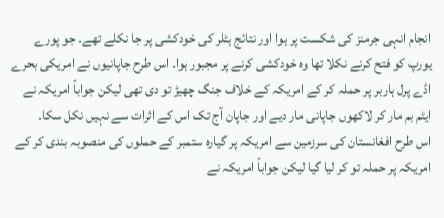انجام انہی جرمنز کی شکست پر ہوا اور نتائج ہٹلر کی خودکشی پر جا نکلے تھے۔ جو پورے یورپ کو فتح کرنے نکلا تھا وہ خودکشی کرنے پر مجبور ہوا۔ اس طرح جاپانیوں نے امریکی بحرے اڈے پرل ہاربر پر حملہ کر کے امریکہ کے خلاف جنگ چھیڑ تو دی تھی لیکن جواباً امریکہ نے ایٹم بم مار کر لاکھوں جاپانی مار دیے اور جاپان آج تک اس کے اثرات سے نہیں نکل سکا۔
اس طرح افغانستان کی سرزمین سے امریکہ پر گیارہ ستمبر کے حملوں کی منصوبہ بندی کر کے امریکہ پر حملہ تو کر لیا گیا لیکن جواباً امریکہ نے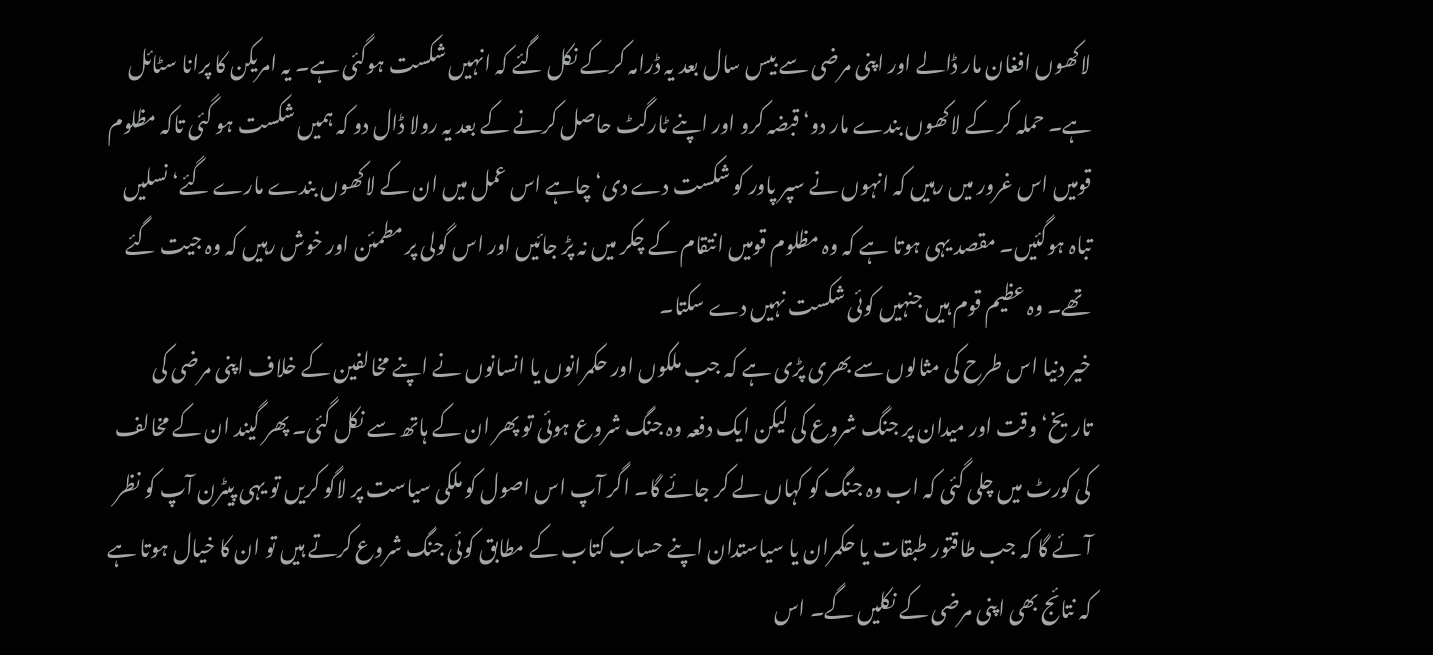لاکھوں افغان مار ڈالے اور اپنی مرضی سے بیس سال بعد یہ ڈرامہ کرکے نکل گئے کہ انہیں شکست ہوگئی ہے۔ یہ امریکن کا پرانا سٹائل ہے۔ حملہ کر کے لاکھوں بندے مار دو‘ قبضہ کرو اور اپنے ٹارگٹ حاصل کرنے کے بعد یہ رولا ڈال دو کہ ہمیں شکست ہو گئی تاکہ مظلوم قومیں اس غرور میں رہیں کہ انہوں نے سپر پاور کو شکست دے دی‘ چاہے اس عمل میں ان کے لاکھوں بندے مارے گئے‘ نسلیں تباہ ہوگئیں۔ مقصد یہی ہوتا ہے کہ وہ مظلوم قومیں انتقام کے چکر میں نہ پڑ جائیں اور اس گولی پر مطمئن اور خوش رہیں کہ وہ جیت گئے تھے۔ وہ عظیم قوم ہیں جنہیں کوئی شکست نہیں دے سکتا۔
خیر دنیا اس طرح کی مثالوں سے بھری پڑی ہے کہ جب ملکوں اور حکمرانوں یا انسانوں نے اپنے مخالفین کے خلاف اپنی مرضی کی تاریخ‘ وقت اور میدان پر جنگ شروع کی لیکن ایک دفعہ وہ جنگ شروع ہوئی تو پھر ان کے ہاتھ سے نکل گئی۔ پھر گیند ان کے مخالف کی کورٹ میں چلی گئی کہ اب وہ جنگ کو کہاں لے کر جائے گا۔ اگر آپ اس اصول کو ملکی سیاست پر لاگو کریں تو یہی پیٹرن آپ کو نظر آئے گا کہ جب طاقتور طبقات یا حکمران یا سیاستدان اپنے حساب کتاب کے مطابق کوئی جنگ شروع کرتے ہیں تو ان کا خیال ہوتا ہے کہ نتائج بھی اپنی مرضی کے نکلیں گے۔ اس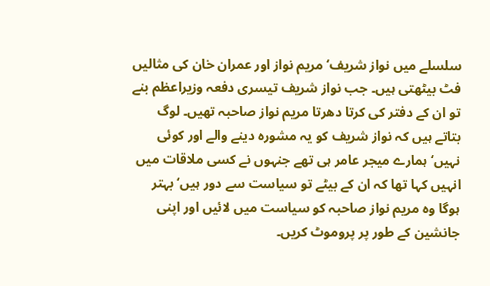سلسلے میں نواز شریف‘ مریم نواز اور عمران خان کی مثالیں فٹ بیٹھتی ہیں۔ جب نواز شریف تیسری دفعہ وزیراعظم بنے تو ان کے دفتر کی کرتا دھرتا مریم نواز صاحبہ تھیں۔ لوگ بتاتے ہیں کہ نواز شریف کو یہ مشورہ دینے والے اور کوئی نہیں‘ ہمارے میجر عامر ہی تھے جنہوں نے کسی ملاقات میں انہیں کہا تھا کہ ان کے بیٹے تو سیاست سے دور ہیں‘ بہتر ہوگا وہ مریم نواز صاحبہ کو سیاست میں لائیں اور اپنی جانشین کے طور پر پروموٹ کریں۔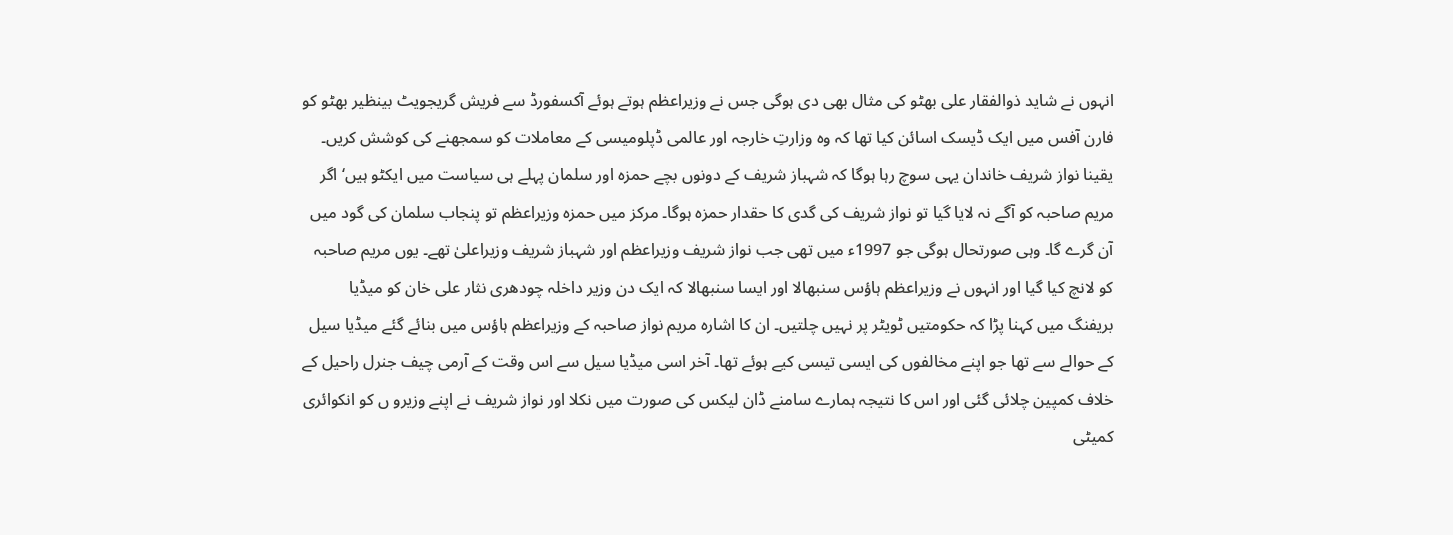انہوں نے شاید ذوالفقار علی بھٹو کی مثال بھی دی ہوگی جس نے وزیراعظم ہوتے ہوئے آکسفورڈ سے فریش گریجویٹ بینظیر بھٹو کو فارن آفس میں ایک ڈیسک اسائن کیا تھا کہ وہ وزارتِ خارجہ اور عالمی ڈپلومیسی کے معاملات کو سمجھنے کی کوشش کریں۔ یقینا نواز شریف خاندان یہی سوچ رہا ہوگا کہ شہباز شریف کے دونوں بچے حمزہ اور سلمان پہلے ہی سیاست میں ایکٹو ہیں‘ اگر مریم صاحبہ کو آگے نہ لایا گیا تو نواز شریف کی گدی کا حقدار حمزہ ہوگا۔ مرکز میں حمزہ وزیراعظم تو پنجاب سلمان کی گود میں آن گرے گا۔ وہی صورتحال ہوگی جو 1997ء میں تھی جب نواز شریف وزیراعظم اور شہباز شریف وزیراعلیٰ تھے۔ یوں مریم صاحبہ کو لانچ کیا گیا اور انہوں نے وزیراعظم ہاؤس سنبھالا اور ایسا سنبھالا کہ ایک دن وزیر داخلہ چودھری نثار علی خان کو میڈیا بریفنگ میں کہنا پڑا کہ حکومتیں ٹویٹر پر نہیں چلتیں۔ ان کا اشارہ مریم نواز صاحبہ کے وزیراعظم ہاؤس میں بنائے گئے میڈیا سیل کے حوالے سے تھا جو اپنے مخالفوں کی ایسی تیسی کیے ہوئے تھا۔ آخر اسی میڈیا سیل سے اس وقت کے آرمی چیف جنرل راحیل کے خلاف کمپین چلائی گئی اور اس کا نتیجہ ہمارے سامنے ڈان لیکس کی صورت میں نکلا اور نواز شریف نے اپنے وزیرو ں کو انکوائری کمیٹی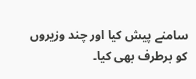سامنے پیش کیا اور چند وزیروں کو برطرف بھی کیا۔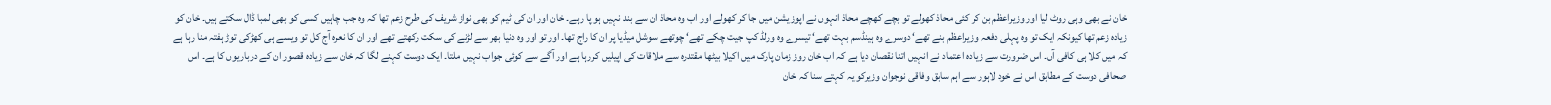خان نے بھی وہی روٹ لیا اور وزیراعظم بن کر کئی محاذ کھولے تو بچے کھچے محاذ انہوں نے اپوزیشن میں جا کر کھولے اور اب وہ محاذ ان سے بند نہیں ہو پا رہے۔ خان اور ان کی ٹیم کو بھی نواز شریف کی طرح زعم تھا کہ وہ جب چاہیں کسی کو بھی لمبا ڈال سکتے ہیں۔ خان کو زیادہ زعم تھا کیونکہ ایک تو وہ پہلی دفعہ وزیراعظم بنے تھے‘ دوسرے وہ ہینڈسم بہت تھے‘ تیسرے وہ ورلڈ کپ جیت چکے تھے‘ چوتھے سوشل میڈیا پر ان کا راج تھا۔ اور تو اور وہ دنیا بھر سے لڑنے کی سکت رکھتے تھے اور ان کا نعرہ آج کل تو ویسے ہی کھڑکی توڑ ہفتہ منا رہا ہے کہ میں کلا ہی کافی آں۔ اس ضرورت سے زیادہ اعتماد نے انہیں اتنا نقصان دیا ہے کہ اب خان روز زمان پارک میں اکیلا بیٹھا مقتدرہ سے ملاقات کی اپیلیں کررہا ہے اور آگے سے کوئی جواب نہیں ملتا۔ ایک دوست کہنے لگا کہ خان سے زیادہ قصور ان کے درباریوں کا ہے۔ اس صحافی دوست کے مطابق اس نے خود لاہور سے اہم سابق وفاقی نوجوان وزیرکو یہ کہتے سنا کہ خان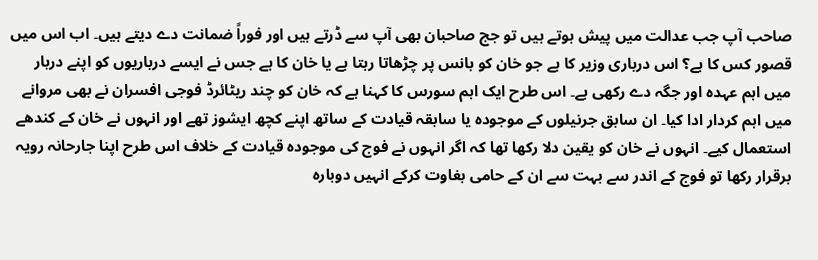صاحب آپ جب عدالت میں پیش ہوتے ہیں تو جج صاحبان بھی آپ سے ڈرتے ہیں اور فوراً ضمانت دے دیتے ہیں۔ اب اس میں قصور کس کا ہے؟ اس درباری وزیر کا ہے جو خان کو بانس پر چڑھاتا رہتا ہے یا خان کا ہے جس نے ایسے درباریوں کو اپنے دربار میں اہم عہدہ اور جگہ دے رکھی ہے۔ اس طرح ایک اہم سورس کا کہنا ہے کہ خان کو چند ریٹائرڈ فوجی افسران نے بھی مروانے میں اہم کردار ادا کیا۔ ان سابق جرنیلوں کے موجودہ یا سابقہ قیادت کے ساتھ اپنے کچھ ایشوز تھے اور انہوں نے خان کے کندھے استعمال کیے۔ انہوں نے خان کو یقین دلا رکھا تھا کہ اگر انہوں نے فوج کی موجودہ قیادت کے خلاف اس طرح اپنا جارحانہ رویہ برقرار رکھا تو فوج کے اندر سے بہت سے ان کے حامی بغاوت کرکے انہیں دوبارہ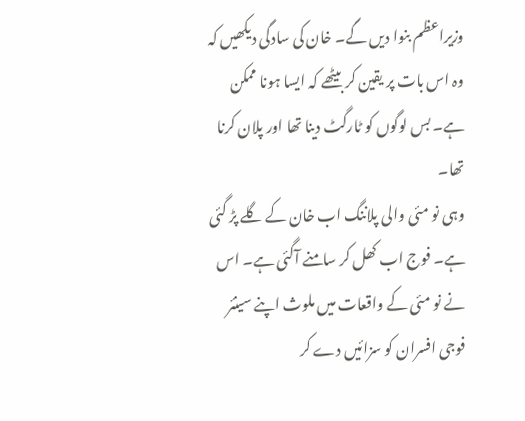وزیراعظم بنوا دیں گے۔ خان کی سادگی دیکھیں کہ وہ اس بات پر یقین کر بیٹھے کہ ایسا ہونا ممکن ہے۔ بس لوگوں کو ٹارگٹ دینا تھا اور پلان کرنا تھا۔
وہی نو مئی والی پلاننگ اب خان کے گلے پڑ گئی ہے۔ فوج اب کھل کر سامنے آگئی ہے۔ اس نے نو مئی کے واقعات میں ملوث اپنے سینئر فوجی افسران کو سزائیں دے کر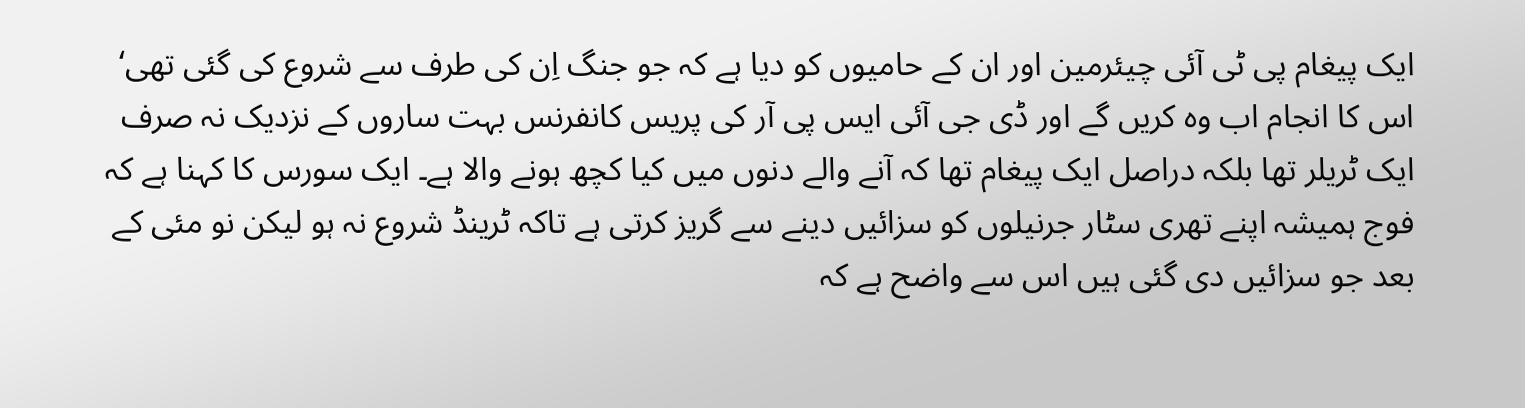ایک پیغام پی ٹی آئی چیئرمین اور ان کے حامیوں کو دیا ہے کہ جو جنگ اِن کی طرف سے شروع کی گئی تھی‘ اس کا انجام اب وہ کریں گے اور ڈی جی آئی ایس پی آر کی پریس کانفرنس بہت ساروں کے نزدیک نہ صرف ایک ٹریلر تھا بلکہ دراصل ایک پیغام تھا کہ آنے والے دنوں میں کیا کچھ ہونے والا ہے۔ ایک سورس کا کہنا ہے کہ فوج ہمیشہ اپنے تھری سٹار جرنیلوں کو سزائیں دینے سے گریز کرتی ہے تاکہ ٹرینڈ شروع نہ ہو لیکن نو مئی کے بعد جو سزائیں دی گئی ہیں اس سے واضح ہے کہ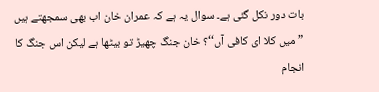بات دور نکل گئی ہے۔ سوال یہ ہے کہ عمران خان اب بھی سمجھتے ہیں ”میں کلا ای کافی آں‘‘؟ خان جنگ چھیڑ تو بیٹھا ہے لیکن اس جنگ کا انجام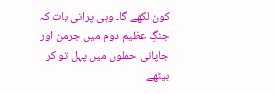کون لکھے گا۔ وہی پرانی بات کہ جنگِ عظیم دوم میں جرمن اور جاپانی حملوں میں پہل تو کر بیٹھے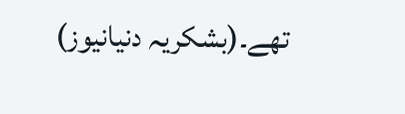تھے۔(بشکریہ دنیانیوز)